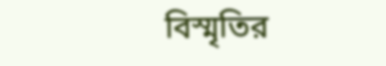বিস্মৃতির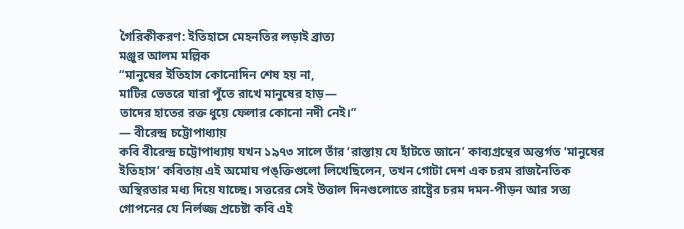গৈরিকীকরণ: ইতিহাসে মেহনতির লড়াই ব্রাত্য
মঞ্জুর আলম মল্লিক
“মানুষের ইতিহাস কোনোদিন শেষ হয় না,
মাটির ভেতরে যারা পুঁতে রাখে মানুষের হাড়—
তাদের হাতের রক্ত ধুয়ে ফেলার কোনো নদী নেই।”
— বীরেন্দ্র চট্টোপাধ্যায়
কবি বীরেন্দ্র চট্টোপাধ্যায় যখন ১৯৭৩ সালে তাঁর ‘রাস্তায় যে হাঁটতে জানে’ কাব্যগ্রন্থের অন্তর্গত ‘মানুষের ইতিহাস’ কবিতায় এই অমোঘ পঙ্ক্তিগুলো লিখেছিলেন, তখন গোটা দেশ এক চরম রাজনৈতিক অস্থিরতার মধ্য দিয়ে যাচ্ছে। সত্তরের সেই উত্তাল দিনগুলোতে রাষ্ট্রের চরম দমন-পীড়ন আর সত্য গোপনের যে নির্লজ্জ প্রচেষ্টা কবি এই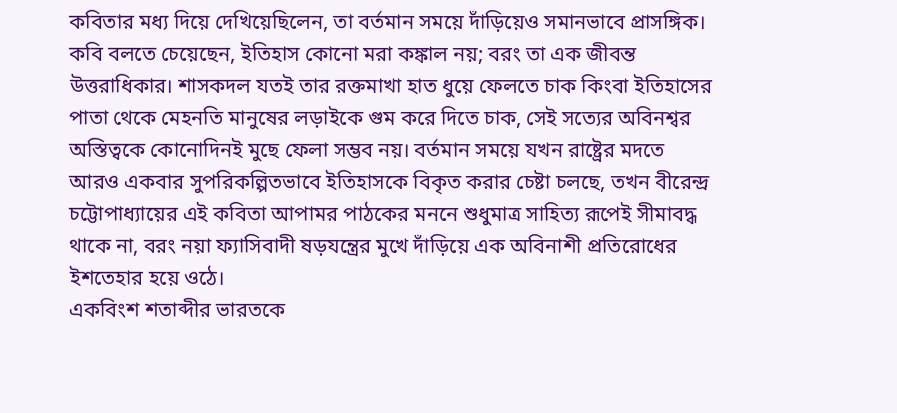কবিতার মধ্য দিয়ে দেখিয়েছিলেন, তা বর্তমান সময়ে দাঁড়িয়েও সমানভাবে প্রাসঙ্গিক। কবি বলতে চেয়েছেন, ইতিহাস কোনো মরা কঙ্কাল নয়; বরং তা এক জীবন্ত উত্তরাধিকার। শাসকদল যতই তার রক্তমাখা হাত ধুয়ে ফেলতে চাক কিংবা ইতিহাসের পাতা থেকে মেহনতি মানুষের লড়াইকে গুম করে দিতে চাক, সেই সত্যের অবিনশ্বর অস্তিত্বকে কোনোদিনই মুছে ফেলা সম্ভব নয়। বর্তমান সময়ে যখন রাষ্ট্রের মদতে আরও একবার সুপরিকল্পিতভাবে ইতিহাসকে বিকৃত করার চেষ্টা চলছে, তখন বীরেন্দ্র চট্টোপাধ্যায়ের এই কবিতা আপামর পাঠকের মননে শুধুমাত্র সাহিত্য রূপেই সীমাবদ্ধ থাকে না, বরং নয়া ফ্যাসিবাদী ষড়যন্ত্রের মুখে দাঁড়িয়ে এক অবিনাশী প্রতিরোধের ইশতেহার হয়ে ওঠে।
একবিংশ শতাব্দীর ভারতকে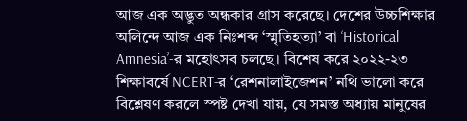আজ এক অদ্ভুত অন্ধকার গ্রাস করেছে। দেশের উচ্চশিক্ষার অলিন্দে আজ এক নিঃশব্দ ‘স্মৃতিহত্যা’ বা ‘Historical Amnesia’-র মহোৎসব চলছে। বিশেষ করে ২০২২-২৩ শিক্ষাবর্ষে NCERT-র ‘রেশনালাইজেশন’ নথি ভালো করে বিশ্লেষণ করলে স্পষ্ট দেখা যায়, যে সমস্ত অধ্যায় মানুষের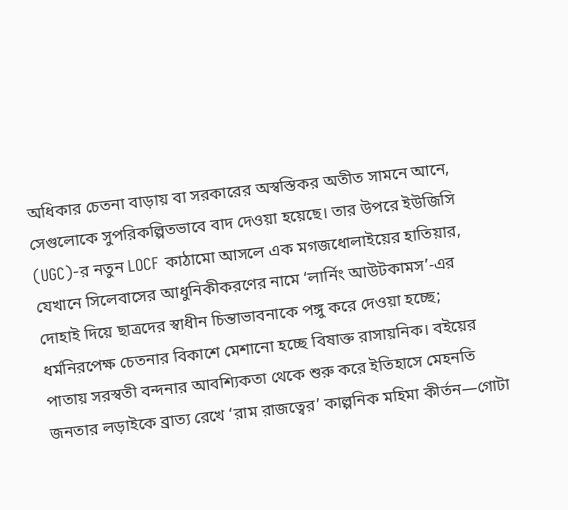অধিকার চেতনা বাড়ায় বা সরকারের অস্বস্তিকর অতীত সামনে আনে, সেগুলোকে সুপরিকল্পিতভাবে বাদ দেওয়া হয়েছে। তার উপরে ইউজিসি (UGC)-র নতুন LOCF কাঠামো আসলে এক মগজধোলাইয়ের হাতিয়ার, যেখানে সিলেবাসের আধুনিকীকরণের নামে ‘লার্নিং আউটকামস’-এর দোহাই দিয়ে ছাত্রদের স্বাধীন চিন্তাভাবনাকে পঙ্গু করে দেওয়া হচ্ছে; ধর্মনিরপেক্ষ চেতনার বিকাশে মেশানো হচ্ছে বিষাক্ত রাসায়নিক। বইয়ের পাতায় সরস্বতী বন্দনার আবশ্যিকতা থেকে শুরু করে ইতিহাসে মেহনতি জনতার লড়াইকে ব্রাত্য রেখে ‘রাম রাজত্বের’ কাল্পনিক মহিমা কীর্তন—গোটা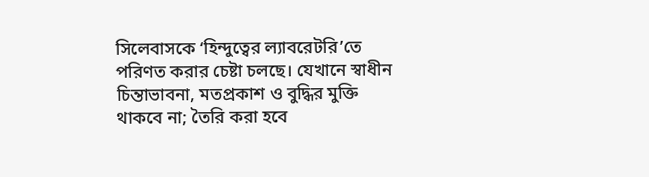সিলেবাসকে ‘হিন্দুত্বের ল্যাবরেটরি’তে পরিণত করার চেষ্টা চলছে। যেখানে স্বাধীন চিন্তাভাবনা, মতপ্রকাশ ও বুদ্ধির মুক্তি থাকবে না; তৈরি করা হবে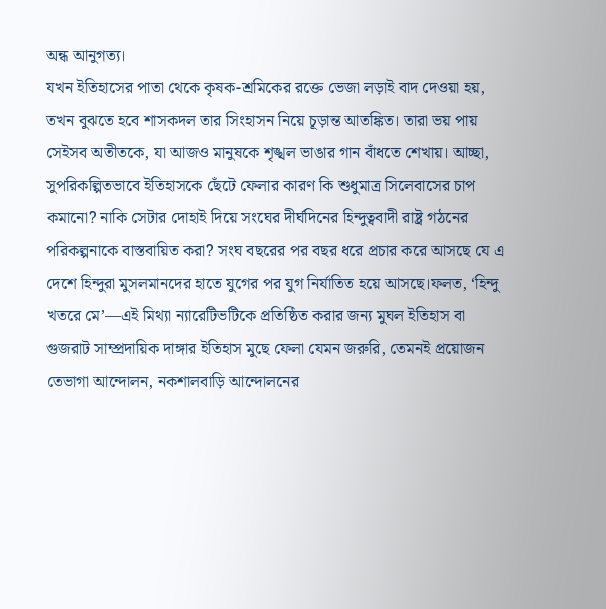অন্ধ আনুগত্য।
যখন ইতিহাসের পাতা থেকে কৃষক-শ্রমিকের রক্তে ভেজা লড়াই বাদ দেওয়া হয়, তখন বুঝতে হবে শাসকদল তার সিংহাসন নিয়ে চূড়ান্ত আতঙ্কিত। তারা ভয় পায় সেইসব অতীতকে, যা আজও মানুষকে শৃঙ্খল ভাঙার গান বাঁধতে শেখায়। আচ্ছা, সুপরিকল্পিতভাবে ইতিহাসকে ছেঁটে ফেলার কারণ কি শুধুমাত্র সিলেবাসের চাপ কমানো? নাকি সেটার দোহাই দিয়ে সংঘের দীর্ঘদিনের হিন্দুত্ববাদী রাষ্ট্র গঠনের পরিকল্পনাকে বাস্তবায়িত করা? সংঘ বছরের পর বছর ধরে প্রচার করে আসছে যে এ দেশে হিন্দুরা মুসলমানদের হাতে যুগের পর যুগ নির্যাতিত হয়ে আসছে।ফলত, ‘হিন্দু খতরে মে’—এই মিথ্যা ন্যারেটিভটিকে প্রতিষ্ঠিত করার জন্য মুঘল ইতিহাস বা গুজরাট সাম্প্রদায়িক দাঙ্গার ইতিহাস মুছে ফেলা যেমন জরুরি, তেমনই প্রয়োজন তেভাগা আন্দোলন, নকশালবাড়ি আন্দোলনের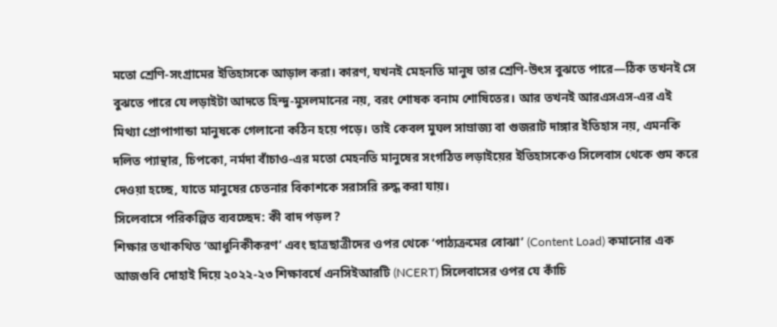মতো শ্রেণি-সংগ্রামের ইতিহাসকে আড়াল করা। কারণ, যখনই মেহনতি মানুষ তার শ্রেণি-উৎস বুঝতে পারে—ঠিক তখনই সে বুঝতে পারে যে লড়াইটা আদতে হিন্দু-মুসলমানের নয়, বরং শোষক বনাম শোষিতের। আর তখনই আরএসএস-এর এই মিথ্যা প্রোপাগান্ডা মানুষকে গেলানো কঠিন হয়ে পড়ে। তাই কেবল মুঘল সাম্রাজ্য বা গুজরাট দাঙ্গার ইতিহাস নয়, এমনকি দলিত প্যান্থার, চিপকো, নর্মদা বাঁচাও-এর মতো মেহনতি মানুষের সংগঠিত লড়াইয়ের ইতিহাসকেও সিলেবাস থেকে গুম করে দেওয়া হচ্ছে, যাতে মানুষের চেতনার বিকাশকে সরাসরি রুদ্ধ করা যায়।
সিলেবাসে পরিকল্পিত ব্যবচ্ছেদ: কী বাদ পড়ল?
শিক্ষার তথাকথিত ‘আধুনিকীকরণ’ এবং ছাত্রছাত্রীদের ওপর থেকে ‘পাঠ্যক্রমের বোঝা’ (Content Load) কমানোর এক আজগুবি দোহাই দিয়ে ২০২২-২৩ শিক্ষাবর্ষে এনসিইআরটি (NCERT) সিলেবাসের ওপর যে কাঁচি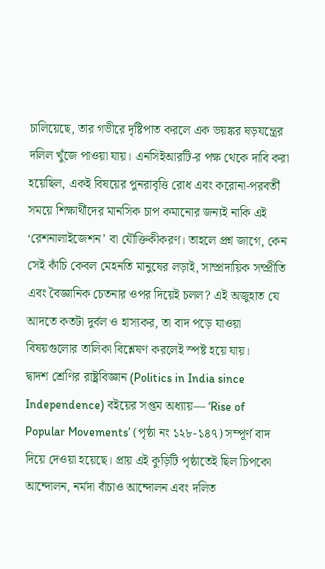চালিয়েছে, তার গভীরে দৃষ্টিপাত করলে এক ভয়ঙ্কর ষড়যন্ত্রের দলিল খুঁজে পাওয়া যায়। এনসিইআরটি-র পক্ষ থেকে দাবি করা হয়েছিল, একই বিষয়ের পুনরাবৃত্তি রোধ এবং করোনা-পরবর্তী সময়ে শিক্ষার্থীদের মানসিক চাপ কমানোর জন্যই নাকি এই ‘রেশনালাইজেশন’ বা যৌক্তিকীকরণ। তাহলে প্রশ্ন জাগে, কেন সেই কাঁচি কেবল মেহনতি মানুষের লড়াই, সাম্প্রদায়িক সম্প্রীতি এবং বৈজ্ঞানিক চেতনার ওপর দিয়েই চলল? এই অজুহাত যে আদতে কতটা দুর্বল ও হাস্যকর, তা বাদ পড়ে যাওয়া বিষয়গুলোর তালিকা বিশ্লেষণ করলেই স্পষ্ট হয়ে যায়।
দ্বাদশ শ্রেণির রাষ্ট্রবিজ্ঞান (Politics in India since Independence) বইয়ের সপ্তম অধ্যায়— ‘Rise of Popular Movements’ (পৃষ্ঠা নং ১২৮-১৪৭) সম্পূর্ণ বাদ দিয়ে দেওয়া হয়েছে। প্রায় এই কুড়িটি পৃষ্ঠাতেই ছিল চিপকো আন্দোলন, নর্মদা বাঁচাও আন্দোলন এবং দলিত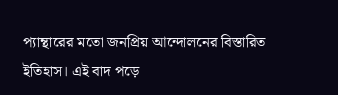প্যান্থারের মতো জনপ্রিয় আন্দোলনের বিস্তারিত ইতিহাস। এই বাদ পড়ে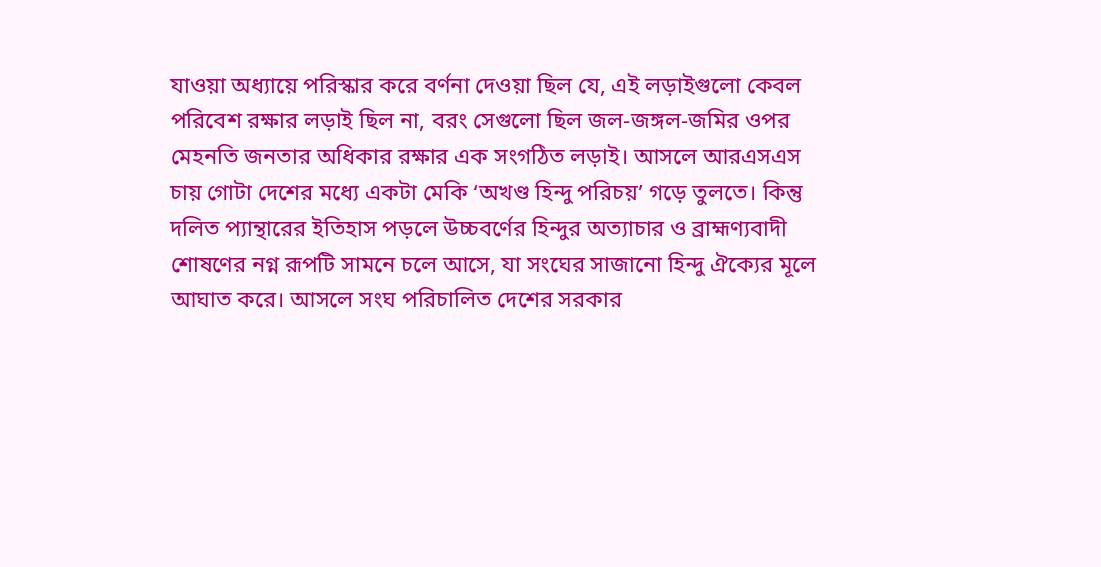যাওয়া অধ্যায়ে পরিস্কার করে বর্ণনা দেওয়া ছিল যে, এই লড়াইগুলো কেবল পরিবেশ রক্ষার লড়াই ছিল না, বরং সেগুলো ছিল জল-জঙ্গল-জমির ওপর মেহনতি জনতার অধিকার রক্ষার এক সংগঠিত লড়াই। আসলে আরএসএস চায় গোটা দেশের মধ্যে একটা মেকি ‘অখণ্ড হিন্দু পরিচয়’ গড়ে তুলতে। কিন্তু দলিত প্যান্থারের ইতিহাস পড়লে উচ্চবর্ণের হিন্দুর অত্যাচার ও ব্রাহ্মণ্যবাদী শোষণের নগ্ন রূপটি সামনে চলে আসে, যা সংঘের সাজানো হিন্দু ঐক্যের মূলে আঘাত করে। আসলে সংঘ পরিচালিত দেশের সরকার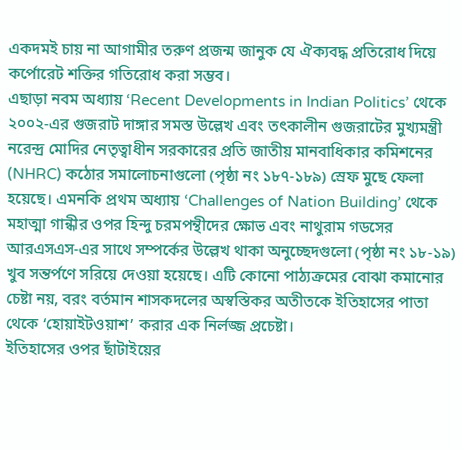একদমই চায় না আগামীর তরুণ প্রজন্ম জানুক যে ঐক্যবদ্ধ প্রতিরোধ দিয়ে কর্পোরেট শক্তির গতিরোধ করা সম্ভব।
এছাড়া নবম অধ্যায় ‘Recent Developments in Indian Politics’ থেকে ২০০২-এর গুজরাট দাঙ্গার সমস্ত উল্লেখ এবং তৎকালীন গুজরাটের মুখ্যমন্ত্রী নরেন্দ্র মোদির নেতৃত্বাধীন সরকারের প্রতি জাতীয় মানবাধিকার কমিশনের (NHRC) কঠোর সমালোচনাগুলো (পৃষ্ঠা নং ১৮৭-১৮৯) স্রেফ মুছে ফেলা হয়েছে। এমনকি প্রথম অধ্যায় ‘Challenges of Nation Building’ থেকে মহাত্মা গান্ধীর ওপর হিন্দু চরমপন্থীদের ক্ষোভ এবং নাথুরাম গডসের আরএসএস-এর সাথে সম্পর্কের উল্লেখ থাকা অনুচ্ছেদগুলো (পৃষ্ঠা নং ১৮-১৯) খুব সন্তর্পণে সরিয়ে দেওয়া হয়েছে। এটি কোনো পাঠ্যক্রমের বোঝা কমানোর চেষ্টা নয়, বরং বর্তমান শাসকদলের অস্বস্তিকর অতীতকে ইতিহাসের পাতা থেকে ‘হোয়াইটওয়াশ’ করার এক নির্লজ্জ প্রচেষ্টা।
ইতিহাসের ওপর ছাঁটাইয়ের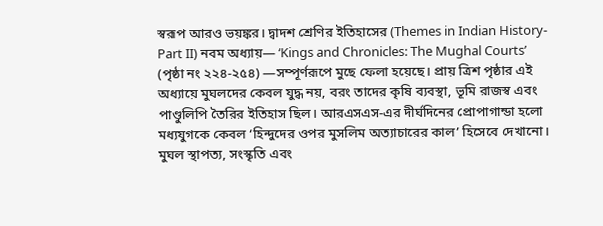স্বরূপ আরও ভয়ঙ্কর। দ্বাদশ শ্রেণির ইতিহাসের (Themes in Indian History-Part II) নবম অধ্যায়— ‘Kings and Chronicles: The Mughal Courts’ (পৃষ্ঠা নং ২২৪-২৫৪) —সম্পূর্ণরূপে মুছে ফেলা হয়েছে। প্রায় ত্রিশ পৃষ্ঠার এই অধ্যায়ে মুঘলদের কেবল যুদ্ধ নয়, বরং তাদের কৃষি ব্যবস্থা, ভূমি রাজস্ব এবং পাণ্ডুলিপি তৈরির ইতিহাস ছিল। আরএসএস-এর দীর্ঘদিনের প্রোপাগান্ডা হলো মধ্যযুগকে কেবল ‘হিন্দুদের ওপর মুসলিম অত্যাচারের কাল’ হিসেবে দেখানো। মুঘল স্থাপত্য, সংস্কৃতি এবং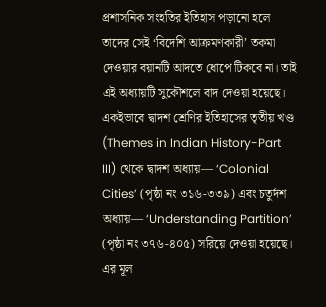প্রশাসনিক সংহতির ইতিহাস পড়ানো হলে তাদের সেই ‘বিদেশি আক্রমণকারী’ তকমা দেওয়ার বয়ানটি আদতে ধোপে টিকবে না। তাই এই অধ্যায়টি সুকৌশলে বাদ দেওয়া হয়েছে। একইভাবে দ্বাদশ শ্রেণির ইতিহাসের তৃতীয় খণ্ড (Themes in Indian History-Part III) থেকে দ্বাদশ অধ্যায়— ‘Colonial Cities’ (পৃষ্ঠা নং ৩১৬-৩৩৯) এবং চতুর্দশ অধ্যায়— ‘Understanding Partition’ (পৃষ্ঠা নং ৩৭৬-৪০৫) সরিয়ে দেওয়া হয়েছে। এর মূল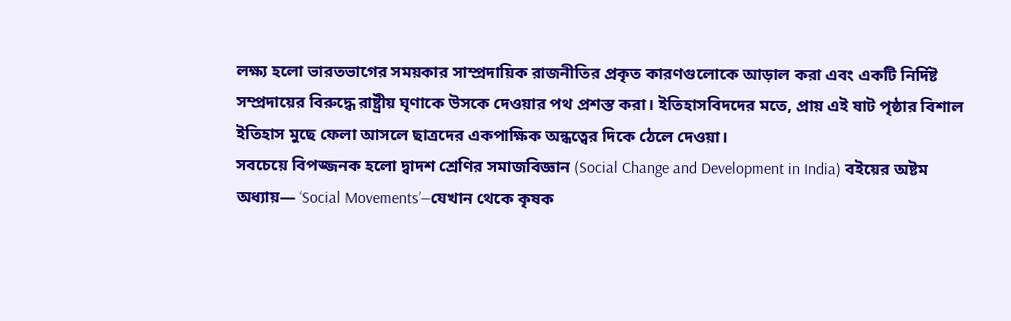লক্ষ্য হলো ভারতভাগের সময়কার সাম্প্রদায়িক রাজনীতির প্রকৃত কারণগুলোকে আড়াল করা এবং একটি নির্দিষ্ট সম্প্রদায়ের বিরুদ্ধে রাষ্ট্রীয় ঘৃণাকে উসকে দেওয়ার পথ প্রশস্ত করা। ইতিহাসবিদদের মতে, প্রায় এই ষাট পৃষ্ঠার বিশাল ইতিহাস মুছে ফেলা আসলে ছাত্রদের একপাক্ষিক অন্ধত্বের দিকে ঠেলে দেওয়া।
সবচেয়ে বিপজ্জনক হলো দ্বাদশ শ্রেণির সমাজবিজ্ঞান (Social Change and Development in India) বইয়ের অষ্টম অধ্যায়— ‘Social Movements’—যেখান থেকে কৃষক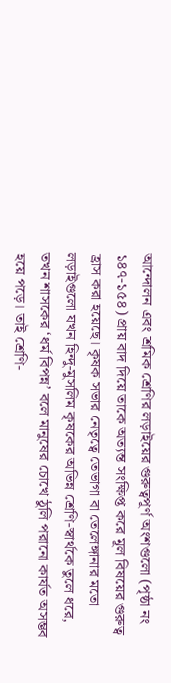আন্দোলন এবং শ্রমিক শ্রেণির লড়াইয়ের গুরুত্বপূর্ণ অংশগুলো (পৃষ্ঠা নং ১৪৭-১৫৪) প্রায় বাদ দিয়ে তাকে অত্যন্ত সংক্ষিপ্ত করে মূল বিষয়ের গুরুত্ব হ্রাস করা হয়েছে। কৃষক সভার নেতৃত্বে তেভাগা বা তেলেঙ্গানার মতো লড়াইগুলো যখন হিন্দু-মুসলিম কৃষকের অভিন্ন শ্রেণি-স্বার্থকে তুলে ধরে, তখন শাসকের ‘ধর্ম বিপন্ন’ বলে মানুষের চোখে ঠুলি পরানো কার্যত অসম্ভব হয়ে পড়ে। তাই শ্রেণি-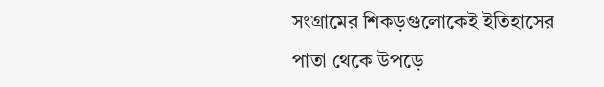সংগ্রামের শিকড়গুলোকেই ইতিহাসের পাতা থেকে উপড়ে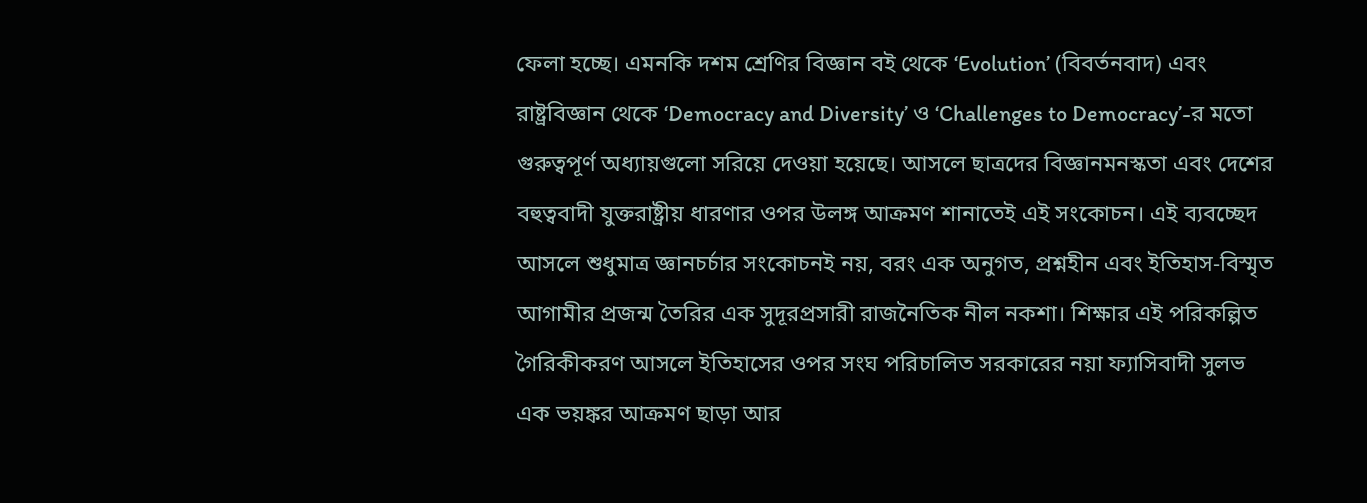ফেলা হচ্ছে। এমনকি দশম শ্রেণির বিজ্ঞান বই থেকে ‘Evolution’ (বিবর্তনবাদ) এবং রাষ্ট্রবিজ্ঞান থেকে ‘Democracy and Diversity’ ও ‘Challenges to Democracy’-র মতো গুরুত্বপূর্ণ অধ্যায়গুলো সরিয়ে দেওয়া হয়েছে। আসলে ছাত্রদের বিজ্ঞানমনস্কতা এবং দেশের বহুত্ববাদী যুক্তরাষ্ট্রীয় ধারণার ওপর উলঙ্গ আক্রমণ শানাতেই এই সংকোচন। এই ব্যবচ্ছেদ আসলে শুধুমাত্র জ্ঞানচর্চার সংকোচনই নয়, বরং এক অনুগত, প্রশ্নহীন এবং ইতিহাস-বিস্মৃত আগামীর প্রজন্ম তৈরির এক সুদূরপ্রসারী রাজনৈতিক নীল নকশা। শিক্ষার এই পরিকল্পিত গৈরিকীকরণ আসলে ইতিহাসের ওপর সংঘ পরিচালিত সরকারের নয়া ফ্যাসিবাদী সুলভ এক ভয়ঙ্কর আক্রমণ ছাড়া আর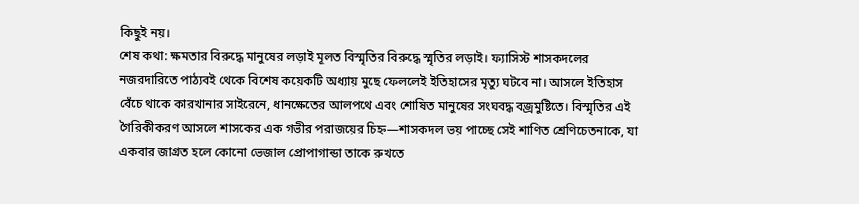কিছুই নয়।
শেষ কথা: ক্ষমতার বিরুদ্ধে মানুষের লড়াই মূলত বিস্মৃতির বিরুদ্ধে স্মৃতির লড়াই। ফ্যাসিস্ট শাসকদলের নজরদারিতে পাঠ্যবই থেকে বিশেষ কয়েকটি অধ্যায় মুছে ফেললেই ইতিহাসের মৃত্যু ঘটবে না। আসলে ইতিহাস বেঁচে থাকে কারখানার সাইরেনে, ধানক্ষেতের আলপথে এবং শোষিত মানুষের সংঘবদ্ধ বজ্রমুষ্টিতে। বিস্মৃতির এই গৈরিকীকরণ আসলে শাসকের এক গভীর পরাজয়ের চিহ্ন—শাসকদল ভয় পাচ্ছে সেই শাণিত শ্রেণিচেতনাকে, যা একবার জাগ্রত হলে কোনো ভেজাল প্রোপাগান্ডা তাকে রুখতে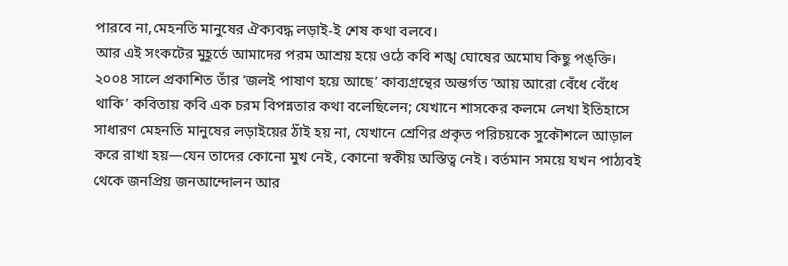পারবে না,মেহনতি মানুষের ঐক্যবদ্ধ লড়াই-ই শেষ কথা বলবে।
আর এই সংকটের মুহূর্তে আমাদের পরম আশ্রয় হয়ে ওঠে কবি শঙ্খ ঘোষের অমোঘ কিছু পঙ্ক্তি। ২০০৪ সালে প্রকাশিত তাঁর ‘জলই পাষাণ হয়ে আছে’ কাব্যগ্রন্থের অন্তর্গত ‘আয় আরো বেঁধে বেঁধে থাকি’ কবিতায় কবি এক চরম বিপন্নতার কথা বলেছিলেন; যেখানে শাসকের কলমে লেখা ইতিহাসে সাধারণ মেহনতি মানুষের লড়াইয়ের ঠাঁই হয় না, যেখানে শ্রেণির প্রকৃত পরিচয়কে সুকৌশলে আড়াল করে রাখা হয়—যেন তাদের কোনো মুখ নেই, কোনো স্বকীয় অস্তিত্ব নেই। বর্তমান সময়ে যখন পাঠ্যবই থেকে জনপ্রিয় জনআন্দোলন আর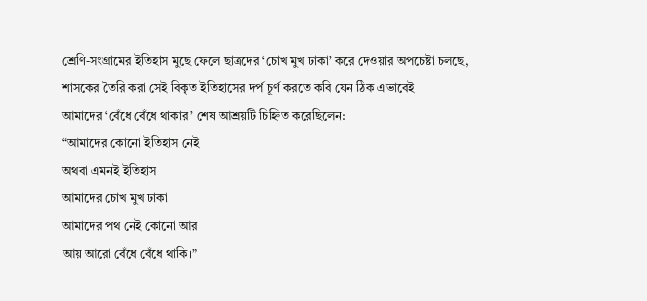শ্রেণি-সংগ্রামের ইতিহাস মুছে ফেলে ছাত্রদের ‘চোখ মুখ ঢাকা’ করে দেওয়ার অপচেষ্টা চলছে, শাসকের তৈরি করা সেই বিকৃত ইতিহাসের দর্প চূর্ণ করতে কবি যেন ঠিক এভাবেই
আমাদের ‘বেঁধে বেঁধে থাকার’ শেষ আশ্রয়টি চিহ্নিত করেছিলেন:
“আমাদের কোনো ইতিহাস নেই
অথবা এমনই ইতিহাস
আমাদের চোখ মুখ ঢাকা
আমাদের পথ নেই কোনো আর
আয় আরো বেঁধে বেঁধে থাকি।”